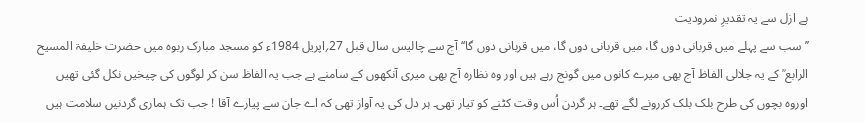ہے ازل سے یہ تقدیرِ نمرودیت
’’سب سے پہلے میں قربانی دوں گا، میں قربانی دوں گا، میں قربانی دوں گا‘‘ آج سے چالیس سال قبل 27؍اپریل 1984ء کو مسجد مبارک ربوہ میں حضرت خلیفۃ المسیح الرابع ؒ کے یہ جلالی الفاظ آج بھی میرے کانوں میں گونج رہے ہیں اور وہ نظارہ آج بھی میری آنکھوں کے سامنے ہے جب یہ الفاظ سن کر لوگوں کی چیخیں نکل گئی تھیں اوروہ بچوں کی طرح بلک بلک کررونے لگے تھے۔ ہر گردن اُس وقت کٹنے کو تیار تھی۔ ہر دل کی یہ آواز تھی کہ اے جان سے پیارے آقا ! جب تک ہماری گردنیں سلامت ہیں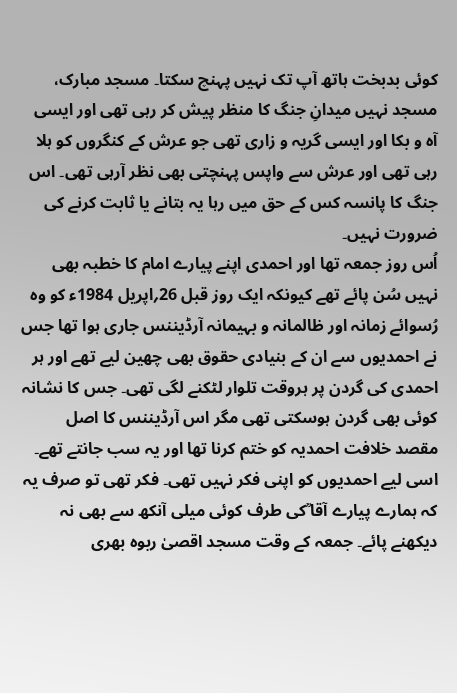کوئی بدبخت ہاتھ آپ تک نہیں پہنچ سکتا۔ مسجد مبارک، مسجد نہیں میدانِ جنگ کا منظر پیش کر رہی تھی اور ایسی آہ و بکا اور ایسی گریہ و زاری تھی جو عرش کے کنگروں کو ہلا رہی تھی اور عرش سے واپس پہنچتی بھی نظر آرہی تھی۔ اس جنگ کا پانسہ کس کے حق میں رہا یہ بتانے یا ثابت کرنے کی ضرورت نہیں۔
اُس روز جمعہ تھا اور احمدی اپنے پیارے امام کا خطبہ بھی نہیں سُن پائے تھے کیونکہ ایک روز قبل 26؍اپریل 1984ء کو وہ رُسوائے زمانہ اور ظالمانہ و بہیمانہ آرڈیننس جاری ہوا تھا جس نے احمدیوں سے ان کے بنیادی حقوق بھی چھین لیے تھے اور ہر احمدی کی گردن پر ہروقت تلوار لٹکنے لگی تھی۔ جس کا نشانہ کوئی بھی گردن ہوسکتی تھی مگر اس آرڈیننس کا اصل مقصد خلافت احمدیہ کو ختم کرنا تھا اور یہ سب جانتے تھے۔ اسی لیے احمدیوں کو اپنی فکر نہیں تھی۔ فکر تھی تو صرف یہ کہ ہمارے پیارے آقا ؒکی طرف کوئی میلی آنکھ سے بھی نہ دیکھنے پائے۔ جمعہ کے وقت مسجد اقصیٰ ربوہ بھری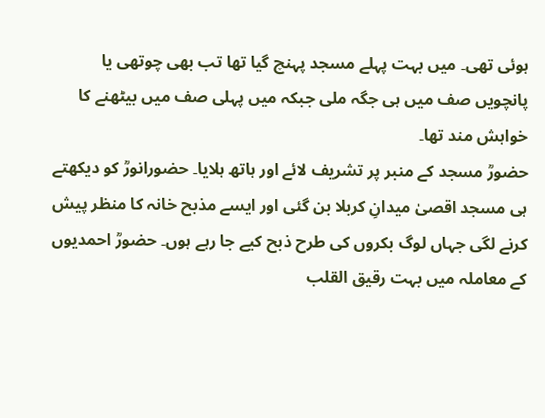ہوئی تھی۔ میں بہت پہلے مسجد پہنچ گیا تھا تب بھی چوتھی یا پانچویں صف میں ہی جگہ ملی جبکہ میں پہلی صف میں بیٹھنے کا خواہش مند تھا۔
حضورؒ مسجد کے منبر پر تشریف لائے اور ہاتھ ہلایا۔ حضورانورؒ کو دیکھتے ہی مسجد اقصیٰ میدانِ کربلا بن گئی اور ایسے مذبح خانہ کا منظر پیش کرنے لگی جہاں لوگ بکروں کی طرح ذبح کیے جا رہے ہوں۔ حضورؒ احمدیوں کے معاملہ میں بہت رقیق القلب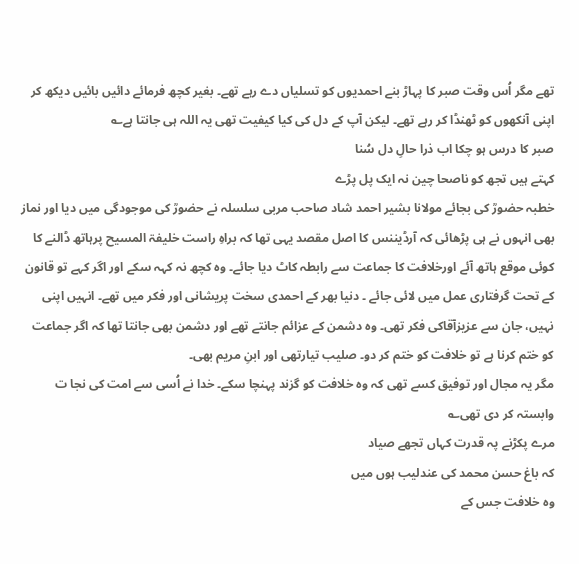تھے مگر اُس وقت صبر کا پہاڑ بنے احمدیوں کو تسلیاں دے رہے تھے۔ بغیر کچھ فرمائے دائیں بائیں دیکھ کر اپنی آنکھوں کو ٹھنڈا کر رہے تھے۔ لیکن آپ کے دل کی کیا کیفیت تھی یہ اللہ ہی جانتا ہے؎
صبر کا درس ہو چکا اب ذرا حالِ دل سُنا
کہتے ہیں تجھ کو ناصحا چین نہ ایک پل پڑے
خطبہ حضورؒ کی بجائے مولانا بشیر احمد شاد صاحب مربی سلسلہ نے حضورؒ کی موجودگی میں دیا اور نماز بھی انہوں نے ہی پڑھائی کہ آرڈیننس کا اصل مقصد یہی تھا کہ براہِ راست خلیفۃ المسیح پرہاتھ ڈالنے کا کوئی موقع ہاتھ آئے اورخلافت کا جماعت سے رابطہ کاٹ دیا جائے۔ وہ کچھ نہ کہہ سکے اور اگر کہے تو قانون کے تحت گرفتاری عمل میں لائی جائے ۔ دنیا بھر کے احمدی سخت پریشانی اور فکر میں تھے۔ انہیں اپنی نہیں، جان سے عزیزآقاکی فکر تھی۔ وہ دشمن کے عزائم جانتے تھے اور دشمن بھی جانتا تھا کہ اگر جماعت کو ختم کرنا ہے تو خلافت کو ختم کر دو۔ صلیب تیارتھی اور ابنِ مریم بھی۔
مگر یہ مجال اور توفیق کسے تھی کہ وہ خلافت کو گزند پہنچا سکے۔ خدا نے اُسی سے امت کی نجا ت وابستہ کر دی تھی؎
مرے پکڑنے پہ قدرت کہاں تجھے صیاد
کہ باغ حسن محمد کی عندلیب ہوں میں
وہ خلافت جس کے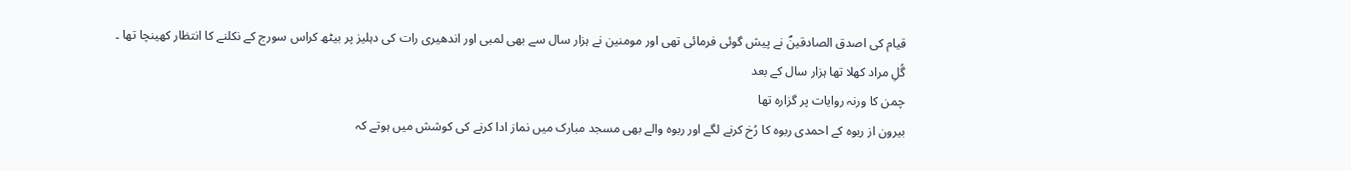قیام کی اصدق الصادقینؐ نے پیش گوئی فرمائی تھی اور مومنین نے ہزار سال سے بھی لمبی اور اندھیری رات کی دہلیز پر بیٹھ کراس سورج کے نکلنے کا انتظار کھینچا تھا ۔
گُلِ مراد کھلا تھا ہزار سال کے بعد
چمن کا ورنہ روایات پر گزارہ تھا
بیرون از ربوہ کے احمدی ربوہ کا رُخ کرنے لگے اور ربوہ والے بھی مسجد مبارک میں نماز ادا کرنے کی کوشش میں ہوتے کہ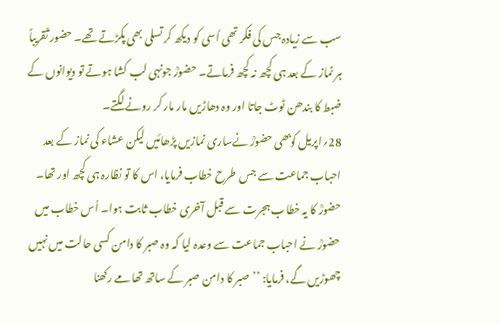سب سے زیادہ جس کی فکر تھی اُسی کو دیکھ کر تسلی بھی پکڑتے تھے۔ حضور ؒتقریباً ہر نماز کے بعد ہی کچھ نہ کچھ فرماتے۔ حضورؒ جونہی لب کشا ہوتے تو دیوانوں کے ضبط کا بندھن ٹوٹ جاتا اور وہ دھاڑیں مار مار کر رونے لگتے۔
28؍اپریل کوبھی حضورؒ نےساری نمازیں پڑھائیں لیکن عشاء کی نماز کے بعد احباب جماعت سے جس طرح خطاب فرمایا، اس کا تو نظارہ ہی کچھ اور تھا۔ حضورؒ کا یہ خطاب ہجرت سے قبل آخری خطاب ثابت ہوا۔ اُس خطاب میں حضورؒ نے احباب جماعت سے وعدہ لیا کہ وہ صبر کا دامن کسی حالت میں نہیں چھوڑیں گے، فرمایا: ’’صبر کا دامن صبر کے ساتھ تھامے رکھنا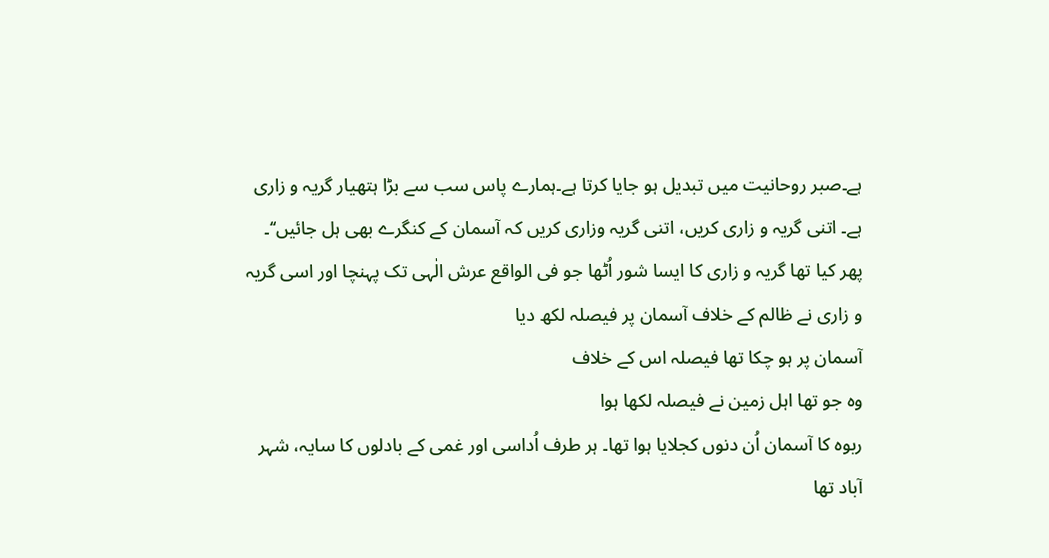ہے۔صبر روحانیت میں تبدیل ہو جایا کرتا ہے۔ہمارے پاس سب سے بڑا ہتھیار گریہ و زاری ہے۔ اتنی گریہ و زاری کریں، اتنی گریہ وزاری کریں کہ آسمان کے کنگرے بھی ہل جائیں‘‘۔
پھر کیا تھا گریہ و زاری کا ایسا شور اُٹھا جو فی الواقع عرش الٰہی تک پہنچا اور اسی گریہ و زاری نے ظالم کے خلاف آسمان پر فیصلہ لکھ دیا
آسمان پر ہو چکا تھا فیصلہ اس کے خلاف
وہ جو تھا اہل زمین نے فیصلہ لکھا ہوا
ربوہ کا آسمان اُن دنوں کجلایا ہوا تھا۔ ہر طرف اُداسی اور غمی کے بادلوں کا سایہ، شہر آباد تھا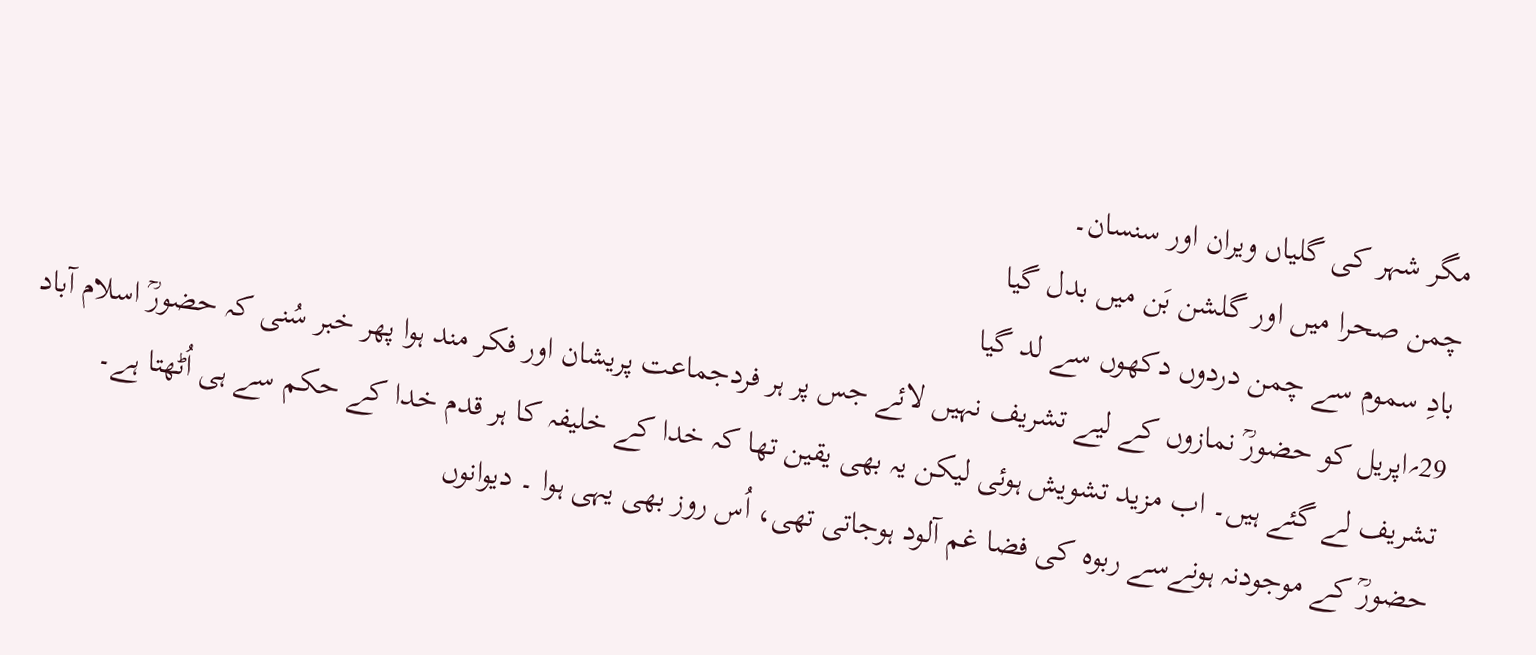مگر شہر کی گلیاں ویران اور سنسان۔
چمن صحرا میں اور گلشن بَن میں بدل گیا
بادِ سموم سے چمن دردوں دکھوں سے لد گیا
29؍اپریل کو حضورؒ نمازوں کے لیے تشریف نہیں لائے جس پر ہر فردجماعت پریشان اور فکر مند ہوا پھر خبر سُنی کہ حضورؒ اسلام آباد تشریف لے گئے ہیں۔ اب مزید تشویش ہوئی لیکن یہ بھی یقین تھا کہ خدا کے خلیفہ کا ہر قدم خدا کے حکم سے ہی اُٹھتا ہے۔ حضورؒ کے موجودنہ ہونےسے ربوہ کی فضا غم آلود ہوجاتی تھی، اُس روز بھی یہی ہوا ۔ دیوانوں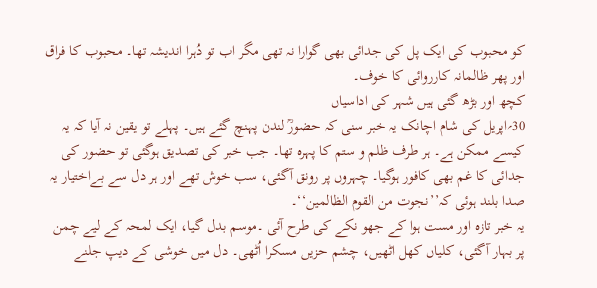کو محبوب کی ایک پل کی جدائی بھی گوارا نہ تھی مگر اب تو دُہرا اندیشہ تھا۔ محبوب کا فراق اور پھر ظالمانہ کارروائی کا خوف۔
کچھ اور بڑھ گئی ہیں شہر کی اداسیاں
30؍اپریل کی شام اچانک یہ خبر سنی کہ حضورؒ لندن پہنچ گئے ہیں۔ پہلے تو یقین نہ آیا کہ یہ کیسے ممکن ہے۔ ہر طرف ظلم و ستم کا پہرہ تھا۔ جب خبر کی تصدیق ہوگئی تو حضور کی جدائی کا غم بھی کافور ہوگیا۔ چہروں پر رونق آگئی، سب خوش تھے اور ہر دل سے بےاختیار یہ صدا بلند ہوئی کہ’’نجوت من القوم الظالمین‘‘۔
یہ خبر تازہ اور مست ہوا کے جھو نکے کی طرح آئی ۔موسم بدل گیا، ایک لمحہ کے لیے چمن پر بہار آگئی، کلیاں کھل اٹھیں، چشم حزیں مسکرا اُٹھی۔ دل میں خوشی کے دیپ جلنے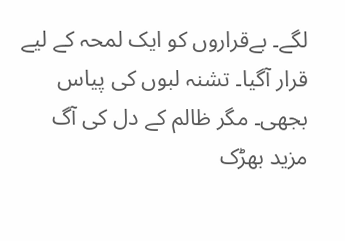لگے۔ بےقراروں کو ایک لمحہ کے لیے قرار آگیا۔ تشنہ لبوں کی پیاس بجھی۔ مگر ظالم کے دل کی آگ مزید بھڑک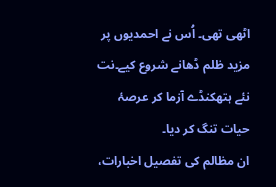اٹھی تھی۔ اُس نے احمدیوں پر مزید ظلم ڈھانے شروع کیے۔نت نئے ہتھکنڈے آزما کر عرصۂ حیات تنگ کر دیا۔
ان مظالم کی تفصیل اخبارات،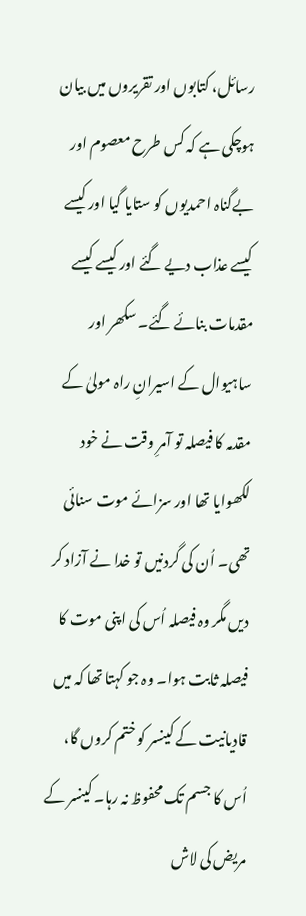رسائل، کتابوں اور تقریروں میں بیان ہوچکی ہے کہ کس طرح معصوم اور بےگناہ احمدیوں کو ستایا گیا اور کیسے کیسے عذاب دیے گئے اور کیسے کیسے مقدمات بنائے گئے۔ سکھر اور ساہیوال کے اسیرانِ راہ مولیٰ کے مقدمہ کا فیصلہ تو آمرِ وقت نے خود لکھوایا تھا اور سزائے موت سنائی تھی۔ اُن کی گردنیں تو خدا نے آزاد کر دیں مگر وہ فیصلہ اُس کی اپنی موت کا فیصلہ ثابت ہوا۔ وہ جو کہتا تھا کہ میں قادیانیت کے کینسر کو ختم کروں گا، اُس کا جسم تک محفوظ نہ رہا۔ کینسر کے مریض کی لاش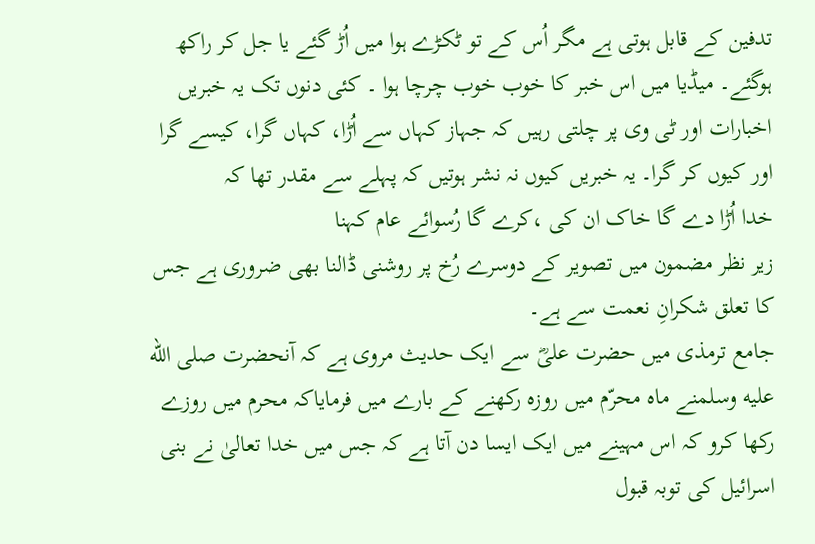تدفین کے قابل ہوتی ہے مگر اُس کے تو ٹکڑے ہوا میں اُڑ گئے یا جل کر راکھ ہوگئے۔ میڈیا میں اس خبر کا خوب خوب چرچا ہوا ۔ کئی دنوں تک یہ خبریں اخبارات اور ٹی وی پر چلتی رہیں کہ جہاز کہاں سے اُڑا، کہاں گرا، کیسے گرا اور کیوں کر گرا۔ یہ خبریں کیوں نہ نشر ہوتیں کہ پہلے سے مقدر تھا کہ
خدا اُڑا دے گا خاک ان کی ،کرے گا رُسوائے عام کہنا
زیر نظر مضمون میں تصویر کے دوسرے رُخ پر روشنی ڈالنا بھی ضروری ہے جس کا تعلق شکرانِ نعمت سے ہے۔
جامع ترمذی میں حضرت علیؓ سے ایک حدیث مروی ہے کہ آنحضرت صلى الله عليه وسلمنے ماہ محرّم میں روزہ رکھنے کے بارے میں فرمایاکہ محرم میں روزے رکھا کرو کہ اس مہینے میں ایک ایسا دن آتا ہے کہ جس میں خدا تعالیٰ نے بنی اسرائیل کی توبہ قبول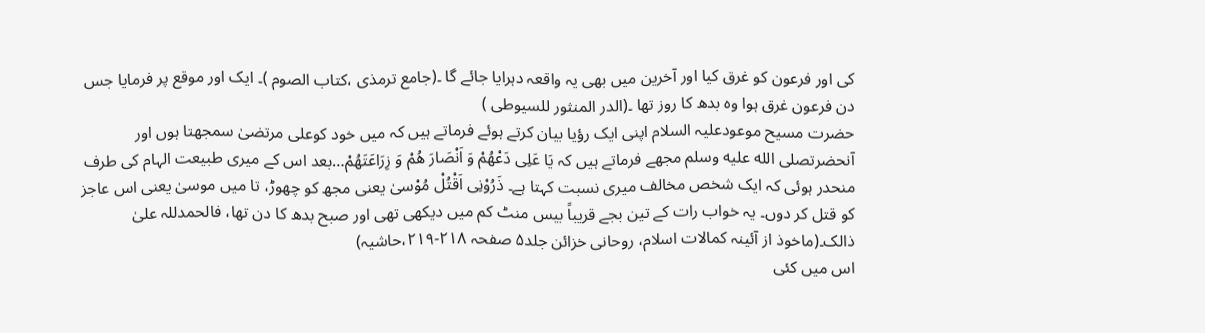کی اور فرعون کو غرق کیا اور آخرین میں بھی یہ واقعہ دہرایا جائے گا ۔(جامع ترمذی ،کتاب الصوم )۔ ایک اور موقع پر فرمایا جس دن فرعون غرق ہوا وہ بدھ کا روز تھا ۔(الدر المنثور للسیوطی )
حضرت مسیح موعودعلیہ السلام اپنی ایک رؤیا بیان کرتے ہوئے فرماتے ہیں کہ میں خود کوعلی مرتضیٰ سمجھتا ہوں اور آنحضرتصلى الله عليه وسلم مجھے فرماتے ہیں کہ یَا عَلِی دَعْھُمْ وَ اَنْصَارَ ھُمْ وَ زِرَاعَتَھُمْ…بعد اس کے میری طبیعت الہام کی طرف منحدر ہوئی کہ ایک شخص مخالف میری نسبت کہتا ہے۔ ذَرُوْنِی اَقْتُلْ مُوْسیٰ یعنی مجھ کو چھوڑ، تا میں موسیٰ یعنی اس عاجز کو قتل کر دوں۔ یہ خواب رات کے تین بجے قریباً بیس منٹ کم میں دیکھی تھی اور صبح بدھ کا دن تھا، فالحمدللہ علیٰ ذالک۔(ماخوذ از آئینہ کمالات اسلام، روحانی خزائن جلد۵ صفحہ ۲۱۸-۲۱۹،حاشیہ)
اس میں کئی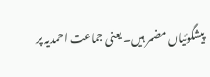پیشگوئیاں مضمر ہیں۔ یعنی جماعت احمدیہ پر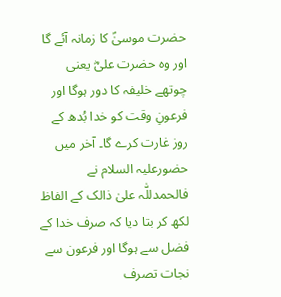حضرت موسیٰؑ کا زمانہ آئے گا اور وہ حضرت علیؓ یعنی چوتھے خلیفہ کا دور ہوگا اور فرعونِ وقت کو خدا بُدھ کے روز غارت کرے گا۔ آخر میں حضورعلیہ السلام نے فالحمدللّٰہ علیٰ ذالک کے الفاظ لکھ کر بتا دیا کہ صرف خدا کے فضل سے ہوگا اور فرعون سے نجات تصرف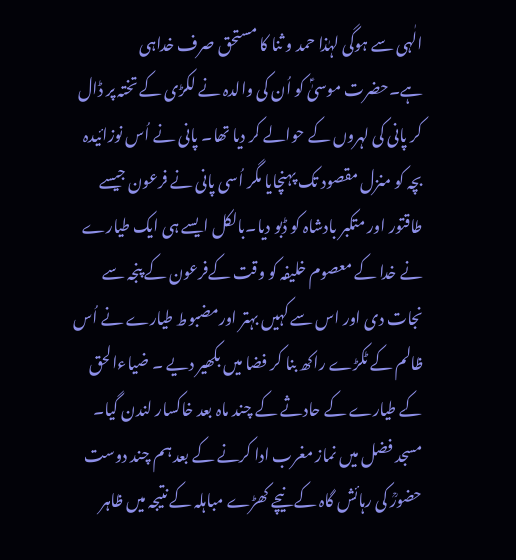الٰہی سے ہوگی لہٰذا حمد و ثنا کا مستحق صرف خداہی ہے۔حضرت موسیٰؑ کو اُن کی والدہ نے لکڑی کے تختہ پر ڈال کر پانی کی لہروں کے حوالے کر دیا تھا۔ پانی نے اُس نوزائیدہ بچہ کو منزل مقصود تک پہنچایا مگر اُسی پانی نے فرعون جیسے طاقتور اور متکبر بادشاہ کو ڈبو دیا۔بالکل ایسے ہی ایک طیارے نے خدا کے معصوم خلیفہ کو وقت کےفرعون کے پنجہ سے نجات دی اور اس سے کہیں بہتر اورمضبوط طیارے نے اُس ظالم کے ٹکڑے راکھ بنا کر فضا میں بکھیر دیے ۔ ضیاءالحق کے طیارے کے حادثے کے چند ماہ بعد خاکسار لندن گیا۔ مسجد فضل میں نماز مغرب ادا کرنے کے بعد ہم چند دوست حضورؒ کی رہائش گاہ کے نیچے کھڑے مباہلہ کے نتیجہ میں ظاہر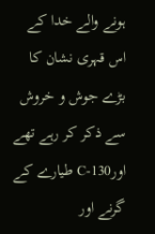ہونے والے خدا کے اس قہری نشان کا بڑے جوش و خروش سے ذکر کر رہے تھے اورC-130 طیارے کے گرنے اور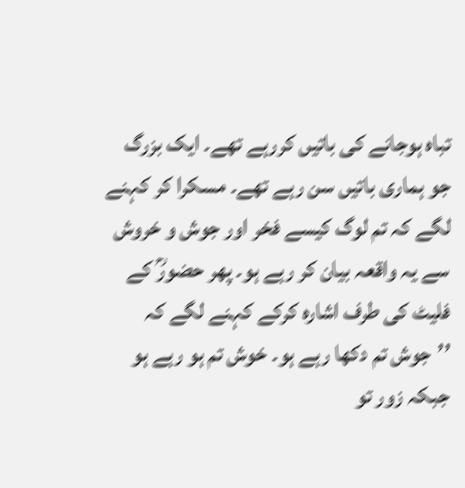تباہ ہوجانے کی باتیں کررہے تھے۔ ایک بزرگ جو ہماری باتیں سن رہے تھے۔ مسکرا کر کہنے لگے کہ تم لوگ کیسے فخر اور جوش و خروش سے یہ واقعہ بیان کر رہے ہو۔ پھر حضورؒ کے فلیٹ کی طرف اشارہ کرکے کہنے لگے کہ ’’جوش تم دکھا رہے ہو۔ خوش تم ہو رہے ہو جبکہ زور تو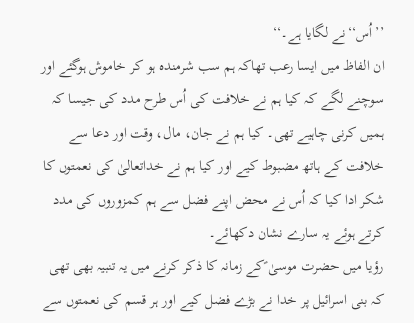’’اُس‘‘نے لگایا ہے۔‘‘
ان الفاظ میں ایسا رعب تھاکہ ہم سب شرمندہ ہو کر خاموش ہوگئے اور سوچنے لگے کہ کیا ہم نے خلافت کی اُس طرح مدد کی جیسا کہ ہمیں کرنی چاہیے تھی۔ کیا ہم نے جان، مال، وقت اور دعا سے خلافت کے ہاتھ مضبوط کیے اور کیا ہم نے خداتعالیٰ کی نعمتوں کا شکر ادا کیا کہ اُس نے محض اپنے فضل سے ہم کمزوروں کی مدد کرتے ہوئے یہ سارے نشان دکھائے۔
رؤیا میں حضرت موسیٰ ؑکے زمانہ کا ذکر کرنے میں یہ تنبیہ بھی تھی کہ بنی اسرائیل پر خدا نے بڑے فضل کیے اور ہر قسم کی نعمتوں سے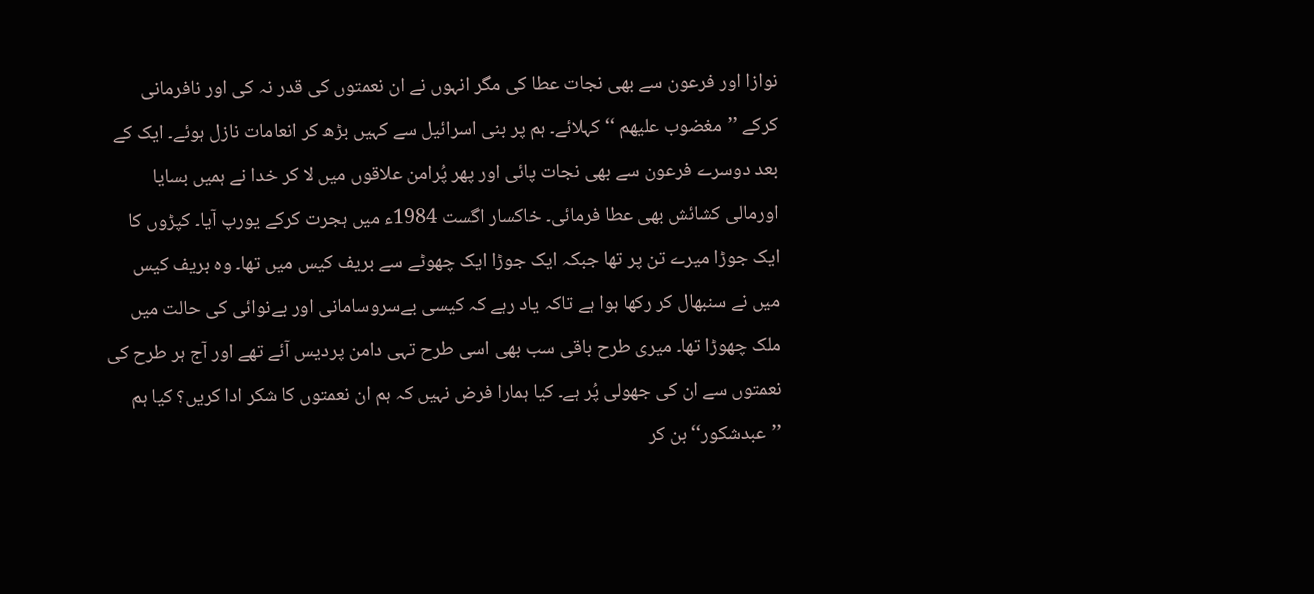نوازا اور فرعون سے بھی نجات عطا کی مگر انہوں نے ان نعمتوں کی قدر نہ کی اور نافرمانی کرکے ’’مغضوب علیھم ‘‘ کہلائے۔ ہم پر بنی اسرائیل سے کہیں بڑھ کر انعامات نازل ہوئے۔ ایک کے بعد دوسرے فرعون سے بھی نجات پائی اور پھر پُرامن علاقوں میں لا کر خدا نے ہمیں بسایا اورمالی کشائش بھی عطا فرمائی۔ خاکسار اگست 1984ء میں ہجرت کرکے یورپ آیا۔ کپڑوں کا ایک جوڑا میرے تن پر تھا جبکہ ایک جوڑا ایک چھوٹے سے بریف کیس میں تھا۔ وہ بریف کیس میں نے سنبھال کر رکھا ہوا ہے تاکہ یاد رہے کہ کیسی بےسروسامانی اور بےنوائی کی حالت میں ملک چھوڑا تھا۔ میری طرح باقی سب بھی اسی طرح تہی دامن پردیس آئے تھے اور آج ہر طرح کی نعمتوں سے ان کی جھولی پُر ہے۔ کیا ہمارا فرض نہیں کہ ہم ان نعمتوں کا شکر ادا کریں؟ کیا ہم ’’عبدشکور‘‘ بن کر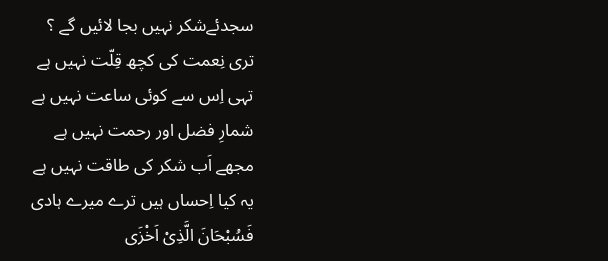سجدئےشکر نہیں بجا لائیں گے ؟
تری نِعمت کی کچھ قِلّت نہیں ہے
تہی اِس سے کوئی ساعت نہیں ہے
شمارِ فضل اور رحمت نہیں ہے
مجھے اَب شکر کی طاقت نہیں ہے
یہ کیا اِحساں ہیں ترے میرے ہادی
فَسُبْحَانَ الَّذِیْ اَخْزَی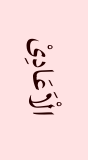الْاَعَادِیْ